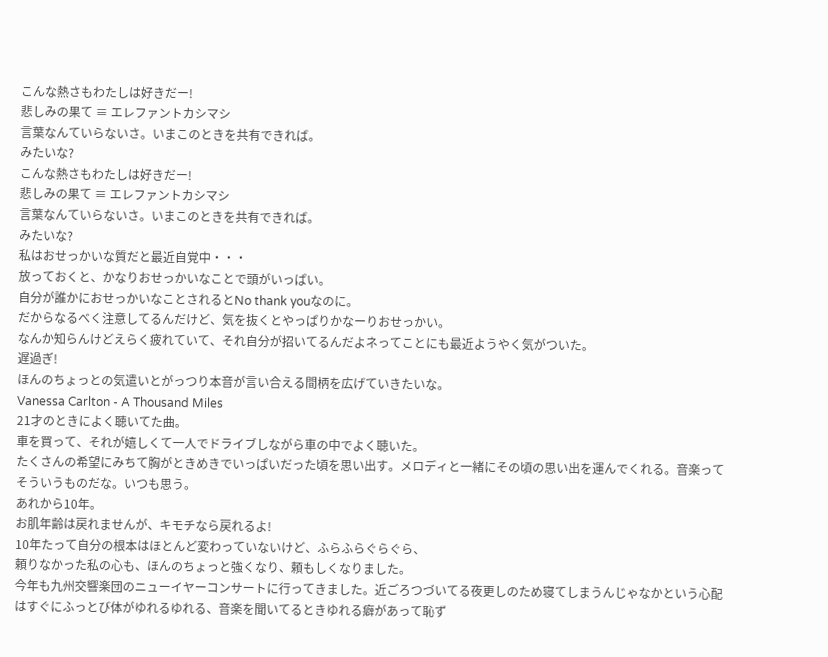こんな熱さもわたしは好きだー!
悲しみの果て ≡ エレファントカシマシ
言葉なんていらないさ。いまこのときを共有できれば。
みたいな?
こんな熱さもわたしは好きだー!
悲しみの果て ≡ エレファントカシマシ
言葉なんていらないさ。いまこのときを共有できれば。
みたいな?
私はおせっかいな質だと最近自覚中・・・
放っておくと、かなりおせっかいなことで頭がいっぱい。
自分が誰かにおせっかいなことされるとNo thank youなのに。
だからなるべく注意してるんだけど、気を抜くとやっぱりかなーりおせっかい。
なんか知らんけどえらく疲れていて、それ自分が招いてるんだよネってことにも最近ようやく気がついた。
遅過ぎ!
ほんのちょっとの気遣いとがっつり本音が言い合える間柄を広げていきたいな。
Vanessa Carlton - A Thousand Miles
21才のときによく聴いてた曲。
車を買って、それが嬉しくて一人でドライブしながら車の中でよく聴いた。
たくさんの希望にみちて胸がときめきでいっぱいだった頃を思い出す。メロディと一緒にその頃の思い出を運んでくれる。音楽ってそういうものだな。いつも思う。
あれから10年。
お肌年齢は戻れませんが、キモチなら戻れるよ!
10年たって自分の根本はほとんど変わっていないけど、ふらふらぐらぐら、
頼りなかった私の心も、ほんのちょっと強くなり、頼もしくなりました。
今年も九州交響楽団のニューイヤーコンサートに行ってきました。近ごろつづいてる夜更しのため寝てしまうんじゃなかという心配はすぐにふっとび体がゆれるゆれる、音楽を聞いてるときゆれる癖があって恥ず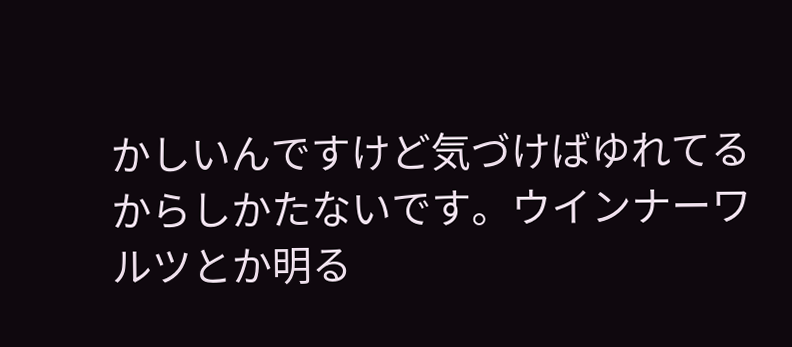かしいんですけど気づけばゆれてるからしかたないです。ウインナーワルツとか明る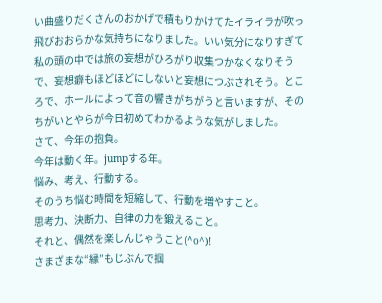い曲盛りだくさんのおかげで積もりかけてたイライラが吹っ飛びおおらかな気持ちになりました。いい気分になりすぎて私の頭の中では旅の妄想がひろがり収集つかなくなりそうで、妄想癖もほどほどにしないと妄想につぶされそう。ところで、ホールによって音の響きがちがうと言いますが、そのちがいとやらが今日初めてわかるような気がしました。
さて、今年の抱負。
今年は動く年。jumpする年。
悩み、考え、行動する。
そのうち悩む時間を短縮して、行動を増やすこと。
思考力、決断力、自律の力を鍛えること。
それと、偶然を楽しんじゃうこと(^o^)!
さまざまな“縁”もじぶんで掴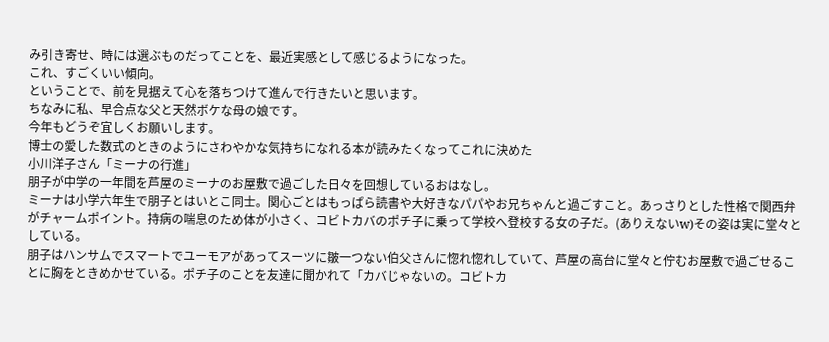み引き寄せ、時には選ぶものだってことを、最近実感として感じるようになった。
これ、すごくいい傾向。
ということで、前を見据えて心を落ちつけて進んで行きたいと思います。
ちなみに私、早合点な父と天然ボケな母の娘です。
今年もどうぞ宜しくお願いします。
博士の愛した数式のときのようにさわやかな気持ちになれる本が読みたくなってこれに決めた
小川洋子さん「ミーナの行進」
朋子が中学の一年間を芦屋のミーナのお屋敷で過ごした日々を回想しているおはなし。
ミーナは小学六年生で朋子とはいとこ同士。関心ごとはもっぱら読書や大好きなパパやお兄ちゃんと過ごすこと。あっさりとした性格で関西弁がチャームポイント。持病の喘息のため体が小さく、コビトカバのポチ子に乗って学校へ登校する女の子だ。(ありえないw)その姿は実に堂々としている。
朋子はハンサムでスマートでユーモアがあってスーツに皺一つない伯父さんに惚れ惚れしていて、芦屋の高台に堂々と佇むお屋敷で過ごせることに胸をときめかせている。ポチ子のことを友達に聞かれて「カバじゃないの。コビトカ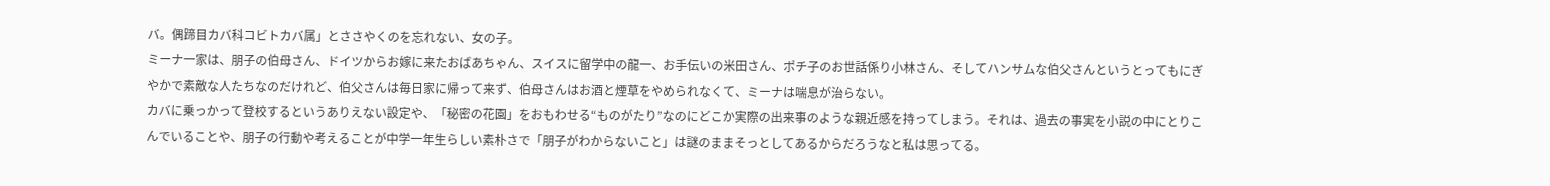バ。偶蹄目カバ科コビトカバ属」とささやくのを忘れない、女の子。
ミーナ一家は、朋子の伯母さん、ドイツからお嫁に来たおばあちゃん、スイスに留学中の龍一、お手伝いの米田さん、ポチ子のお世話係り小林さん、そしてハンサムな伯父さんというとってもにぎやかで素敵な人たちなのだけれど、伯父さんは毎日家に帰って来ず、伯母さんはお酒と煙草をやめられなくて、ミーナは喘息が治らない。
カバに乗っかって登校するというありえない設定や、「秘密の花園」をおもわせる“ものがたり”なのにどこか実際の出来事のような親近感を持ってしまう。それは、過去の事実を小説の中にとりこんでいることや、朋子の行動や考えることが中学一年生らしい素朴さで「朋子がわからないこと」は謎のままそっとしてあるからだろうなと私は思ってる。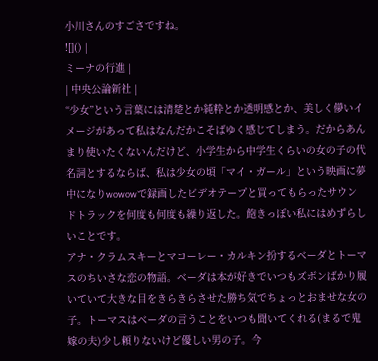小川さんのすごさですね。
![]() |
ミーナの行進 |
| 中央公論新社 |
“少女”という言葉には清楚とか純粋とか透明感とか、美しく儚いイメージがあって私はなんだかこそばゆく感じてしまう。だからあんまり使いたくないんだけど、小学生から中学生くらいの女の子の代名詞とするならば、私は少女の頃「マイ・ガール」という映画に夢中になりwowowで録画したビデオテープと買ってもらったサウンドトラックを何度も何度も繰り返した。飽きっぽい私にはめずらしいことです。
アナ・クラムスキーとマコーレー・カルキン扮するベーダとトーマスのちいさな恋の物語。ベーダは本が好きでいつもズボンばかり履いていて大きな目をきらきらさせた勝ち気でちょっとおませな女の子。トーマスはベーダの言うことをいつも聞いてくれる(まるで鬼嫁の夫)少し頼りないけど優しい男の子。今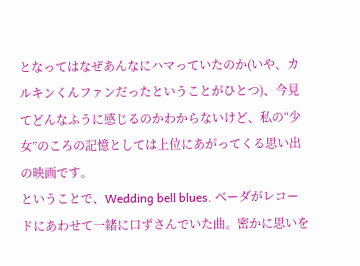となってはなぜあんなにハマっていたのか(いや、カルキンくんファンだったということがひとつ)、今見てどんなふうに感じるのかわからないけど、私の“少女”のころの記憶としては上位にあがってくる思い出の映画です。
ということで、Wedding bell blues. ベーダがレコードにあわせて一緒に口ずさんでいた曲。密かに思いを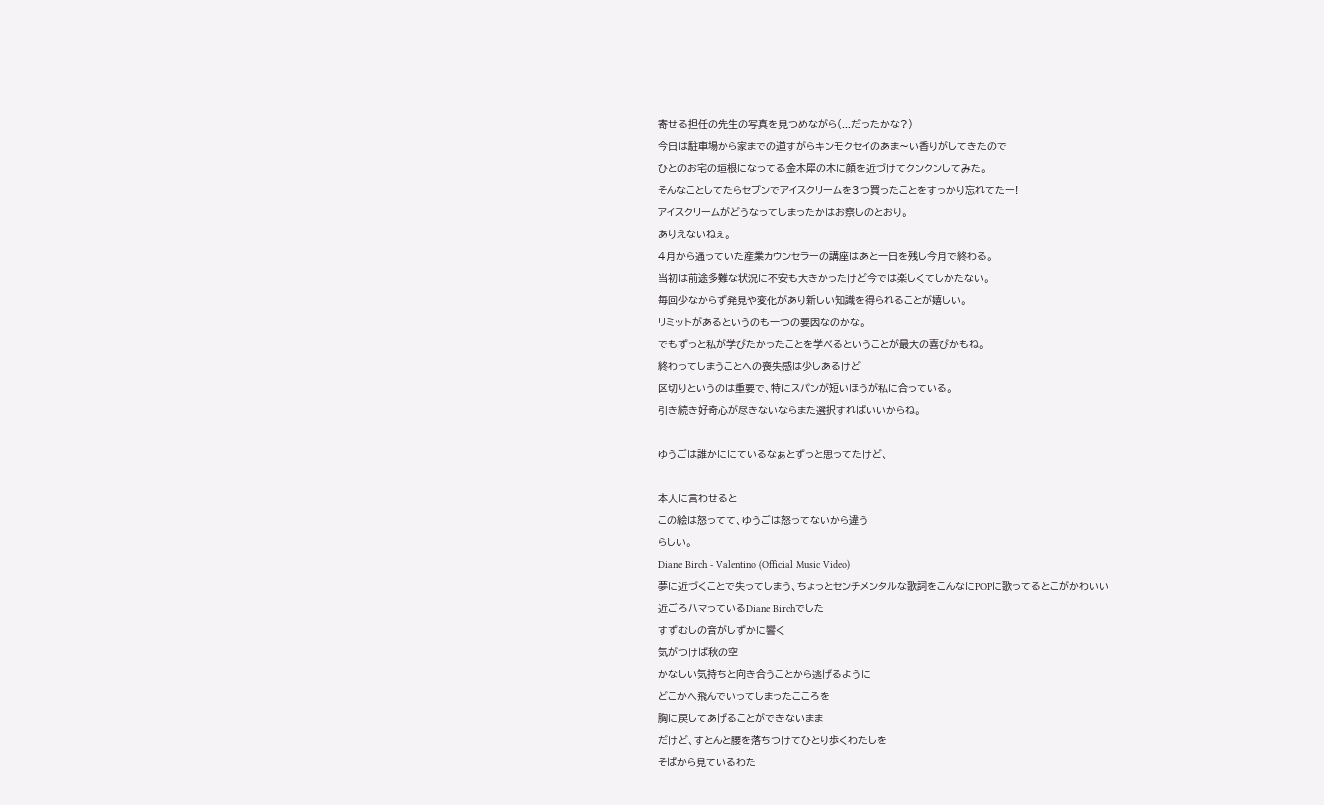寄せる担任の先生の写真を見つめながら(...だったかな?)
今日は駐車場から家までの道すがらキンモクセイのあま〜い香りがしてきたので
ひとのお宅の垣根になってる金木犀の木に顔を近づけてクンクンしてみた。
そんなことしてたらセブンでアイスクリームを3つ買ったことをすっかり忘れてたー!
アイスクリームがどうなってしまったかはお察しのとおり。
ありえないねぇ。
4月から通っていた産業カウンセラーの講座はあと一日を残し今月で終わる。
当初は前途多難な状況に不安も大きかったけど今では楽しくてしかたない。
毎回少なからず発見や変化があり新しい知識を得られることが嬉しい。
リミットがあるというのも一つの要因なのかな。
でもずっと私が学びたかったことを学べるということが最大の喜びかもね。
終わってしまうことへの喪失感は少しあるけど
区切りというのは重要で、特にスパンが短いほうが私に合っている。
引き続き好奇心が尽きないならまた選択すればいいからね。

ゆうごは誰かににているなぁとずっと思ってたけど、

本人に言わせると
この絵は怒ってて、ゆうごは怒ってないから違う
らしい。
Diane Birch - Valentino (Official Music Video)
夢に近づくことで失ってしまう、ちょっとセンチメンタルな歌詞をこんなにPOPに歌ってるとこがかわいい
近ごろハマっているDiane Birchでした
すずむしの音がしずかに響く
気がつけば秋の空
かなしい気持ちと向き合うことから逃げるように
どこかへ飛んでいってしまったこころを
胸に戻してあげることができないまま
だけど、すとんと腰を落ちつけてひとり歩くわたしを
そばから見ているわた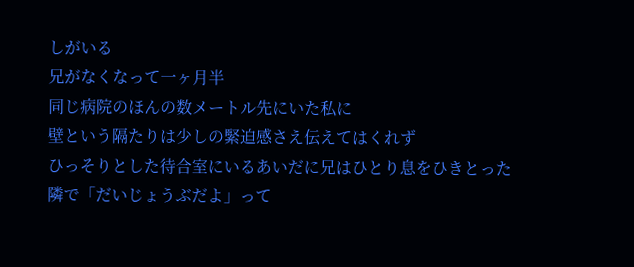しがいる
兄がなくなって一ヶ月半
同じ病院のほんの数メートル先にいた私に
壁という隔たりは少しの緊迫感さえ伝えてはくれず
ひっそりとした待合室にいるあいだに兄はひとり息をひきとった
隣で「だいじょうぶだよ」って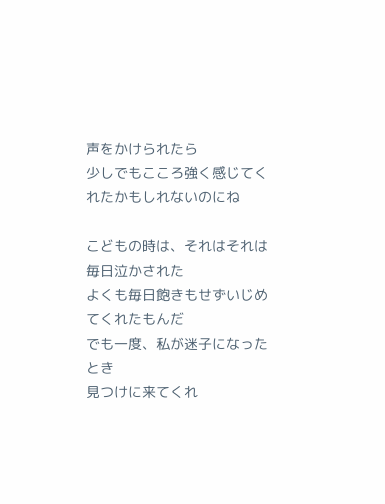声をかけられたら
少しでもこころ強く感じてくれたかもしれないのにね

こどもの時は、それはそれは毎日泣かされた
よくも毎日飽きもせずいじめてくれたもんだ
でも一度、私が迷子になったとき
見つけに来てくれ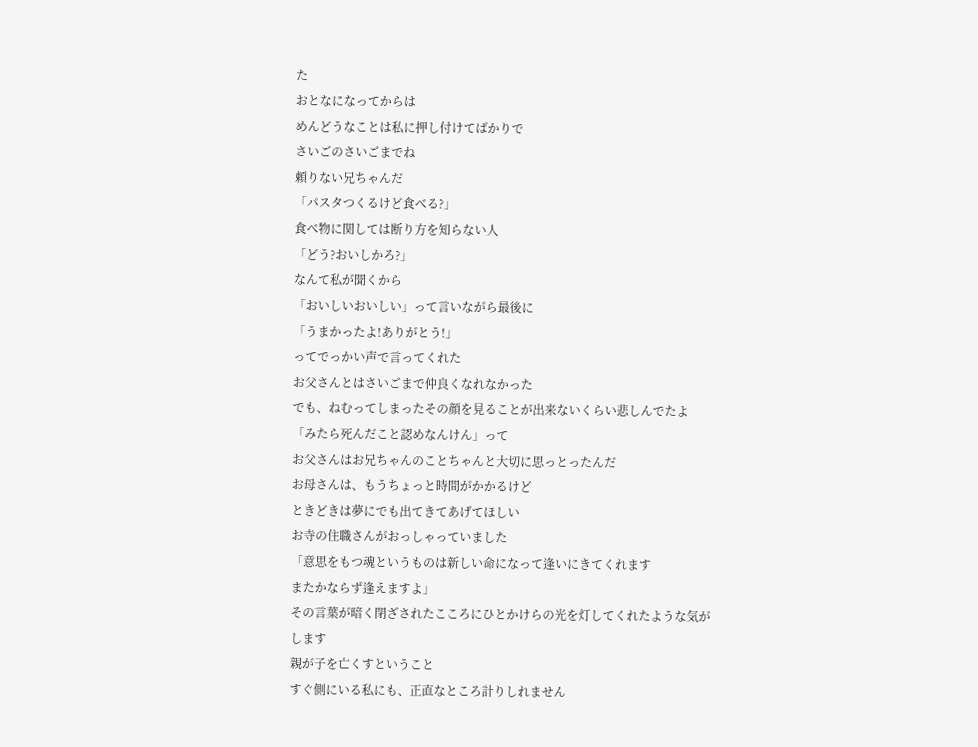た
おとなになってからは
めんどうなことは私に押し付けてばかりで
さいごのさいごまでね
頼りない兄ちゃんだ
「パスタつくるけど食べる?」
食べ物に関しては断り方を知らない人
「どう?おいしかろ?」
なんて私が聞くから
「おいしいおいしい」って言いながら最後に
「うまかったよ!ありがとう!」
ってでっかい声で言ってくれた
お父さんとはさいごまで仲良くなれなかった
でも、ねむってしまったその顔を見ることが出来ないくらい悲しんでたよ
「みたら死んだこと認めなんけん」って
お父さんはお兄ちゃんのことちゃんと大切に思っとったんだ
お母さんは、もうちょっと時間がかかるけど
ときどきは夢にでも出てきてあげてほしい
お寺の住職さんがおっしゃっていました
「意思をもつ魂というものは新しい命になって逢いにきてくれます
またかならず逢えますよ」
その言葉が暗く閉ざされたこころにひとかけらの光を灯してくれたような気がします
親が子を亡くすということ
すぐ側にいる私にも、正直なところ計りしれません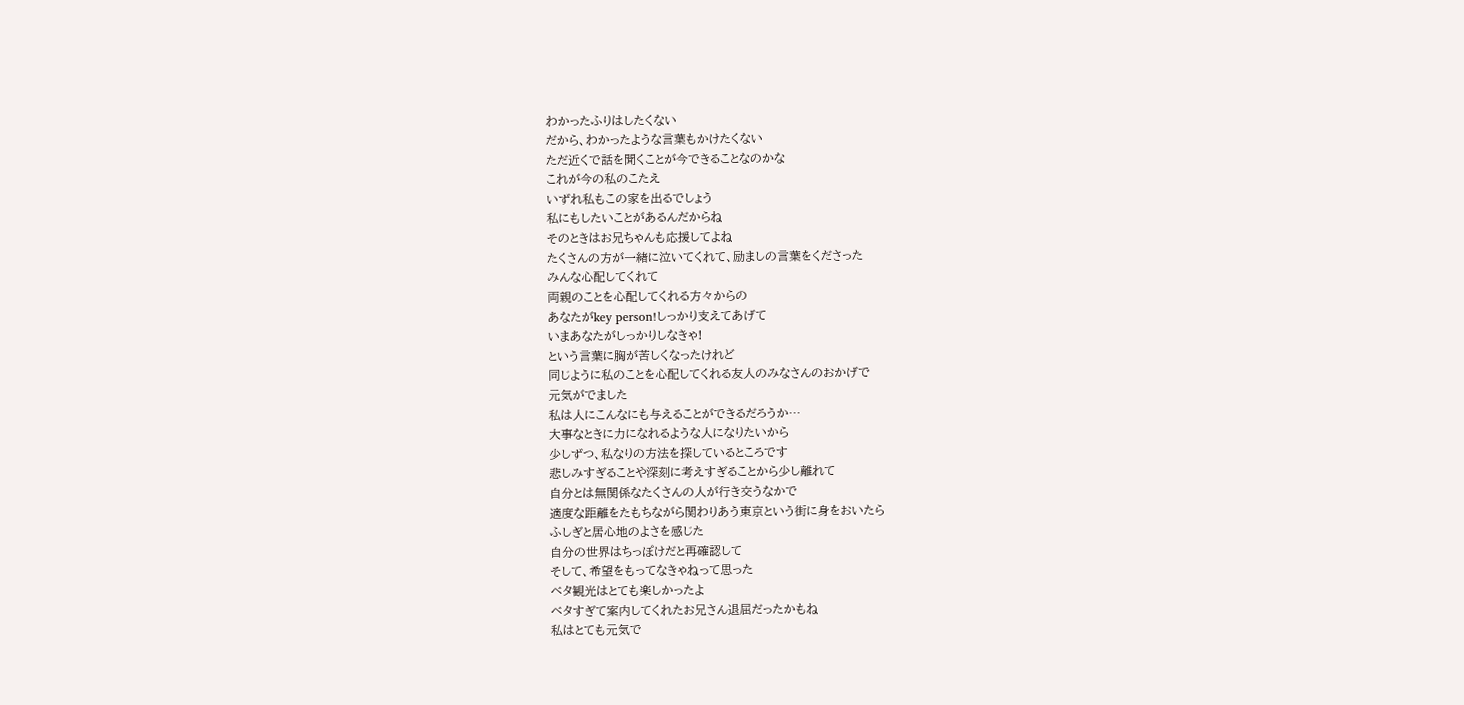わかったふりはしたくない
だから、わかったような言葉もかけたくない
ただ近くで話を聞くことが今できることなのかな
これが今の私のこたえ
いずれ私もこの家を出るでしょう
私にもしたいことがあるんだからね
そのときはお兄ちゃんも応援してよね
たくさんの方が一緒に泣いてくれて、励ましの言葉をくださった
みんな心配してくれて
両親のことを心配してくれる方々からの
あなたがkey person!しっかり支えてあげて
いまあなたがしっかりしなきゃ!
という言葉に胸が苦しくなったけれど
同じように私のことを心配してくれる友人のみなさんのおかげで
元気がでました
私は人にこんなにも与えることができるだろうか…
大事なときに力になれるような人になりたいから
少しずつ、私なりの方法を探しているところです
悲しみすぎることや深刻に考えすぎることから少し離れて
自分とは無関係なたくさんの人が行き交うなかで
適度な距離をたもちながら関わりあう東京という街に身をおいたら
ふしぎと居心地のよさを感じた
自分の世界はちっぽけだと再確認して
そして、希望をもってなきゃねって思った
ベタ観光はとても楽しかったよ
ベタすぎて案内してくれたお兄さん退屈だったかもね
私はとても元気で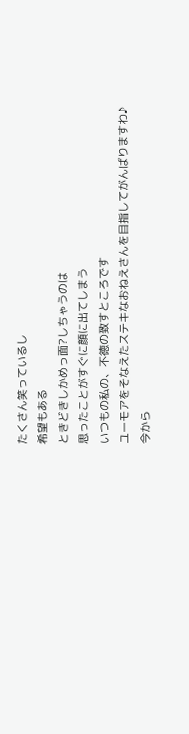たくさん笑っているし
希望もある
ときどきしかめっ面?しちゃうのは
思ったことがすぐに顔に出てしまう
いつもの私の、不徳の致すところです
ユーモアをそなえたステキなおねえさんを目指してがんばりますわ♪
今から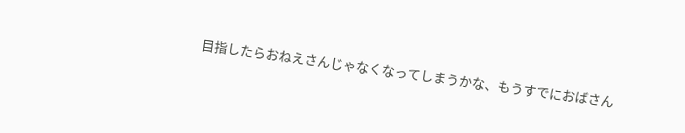目指したらおねえさんじゃなくなってしまうかな、もうすでにおばさん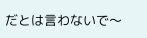だとは言わないで〜